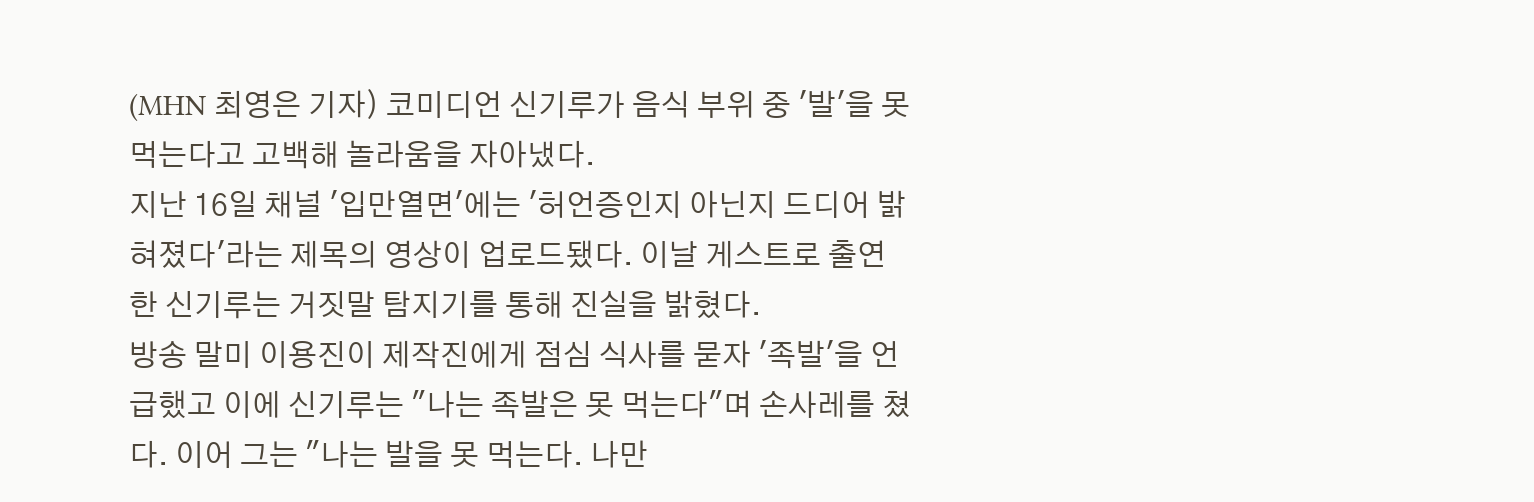(MHN 최영은 기자) 코미디언 신기루가 음식 부위 중 '발'을 못먹는다고 고백해 놀라움을 자아냈다.
지난 16일 채널 '입만열면'에는 '허언증인지 아닌지 드디어 밝혀졌다'라는 제목의 영상이 업로드됐다. 이날 게스트로 출연한 신기루는 거짓말 탐지기를 통해 진실을 밝혔다.
방송 말미 이용진이 제작진에게 점심 식사를 묻자 '족발'을 언급했고 이에 신기루는 "나는 족발은 못 먹는다"며 손사레를 쳤다. 이어 그는 "나는 발을 못 먹는다. 나만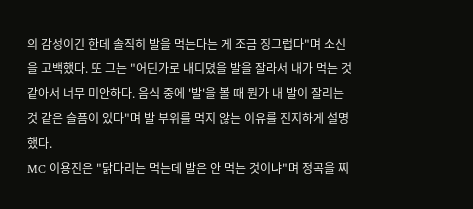의 감성이긴 한데 솔직히 발을 먹는다는 게 조금 징그럽다"며 소신을 고백했다. 또 그는 "어딘가로 내디뎠을 발을 잘라서 내가 먹는 것 같아서 너무 미안하다. 음식 중에 '발'을 볼 때 뭔가 내 발이 잘리는 것 같은 슬픔이 있다"며 발 부위를 먹지 않는 이유를 진지하게 설명했다.
MC 이용진은 "닭다리는 먹는데 발은 안 먹는 것이냐"며 정곡을 찌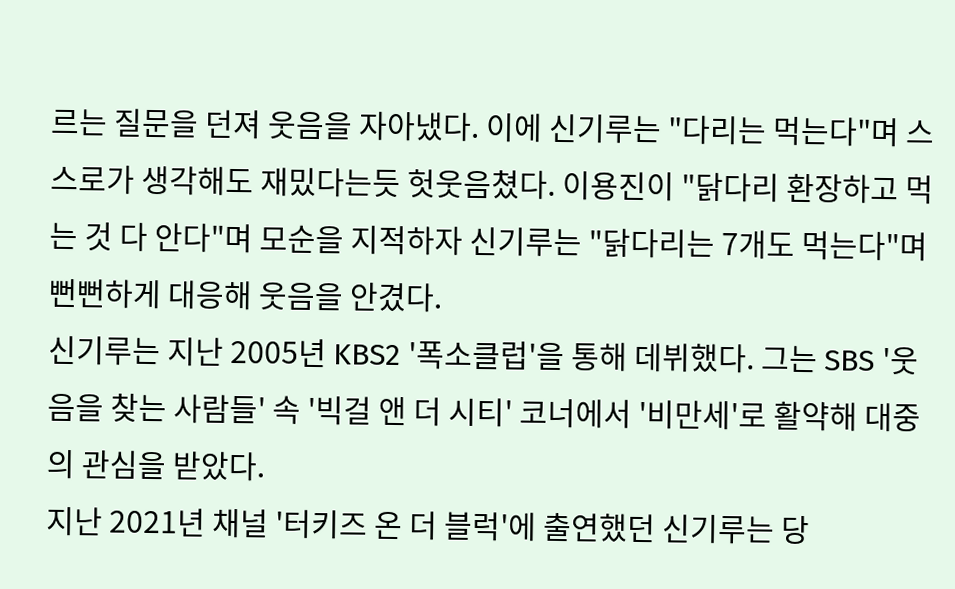르는 질문을 던져 웃음을 자아냈다. 이에 신기루는 "다리는 먹는다"며 스스로가 생각해도 재밌다는듯 헛웃음쳤다. 이용진이 "닭다리 환장하고 먹는 것 다 안다"며 모순을 지적하자 신기루는 "닭다리는 7개도 먹는다"며 뻔뻔하게 대응해 웃음을 안겼다.
신기루는 지난 2005년 KBS2 '폭소클럽'을 통해 데뷔했다. 그는 SBS '웃음을 찾는 사람들' 속 '빅걸 앤 더 시티' 코너에서 '비만세'로 활약해 대중의 관심을 받았다.
지난 2021년 채널 '터키즈 온 더 블럭'에 출연했던 신기루는 당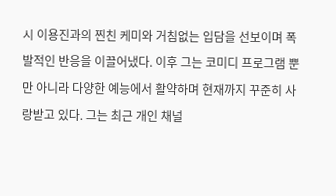시 이용진과의 찐친 케미와 거침없는 입담을 선보이며 폭발적인 반응을 이끌어냈다. 이후 그는 코미디 프로그램 뿐만 아니라 다양한 예능에서 활약하며 현재까지 꾸준히 사랑받고 있다. 그는 최근 개인 채널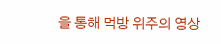을 통해 먹방 위주의 영상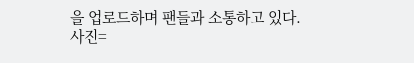을 업로드하며 팬들과 소통하고 있다.
사진=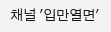채널 '입만열면'